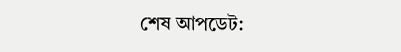শেষ আপডেট: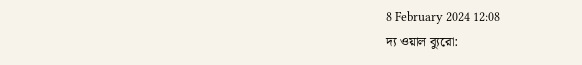8 February 2024 12:08
দ্য ওয়াল ব্যুরো: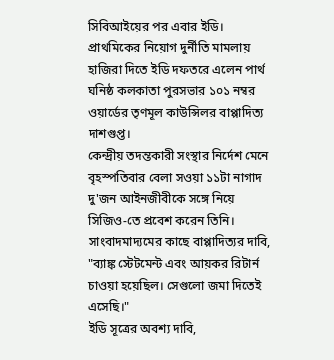সিবিআইয়ের পর এবার ইডি। প্রাথমিকের নিয়োগ দুর্নীতি মামলায় হাজিরা দিতে ইডি দফতরে এলেন পার্থ ঘনিষ্ঠ কলকাতা পুরসভার ১০১ নম্বর ওয়ার্ডের তৃণমূল কাউন্সিলর বাপ্পাদিত্য দাশগুপ্ত।
কেন্দ্রীয় তদন্তকারী সংস্থার নির্দেশ মেনে বৃহস্পতিবার বেলা সওয়া ১১টা নাগাদ দু'জন আইনজীবীকে সঙ্গে নিয়ে সিজিও-তে প্রবেশ করেন তিনি। সাংবাদমাদ্যমের কাছে বাপ্পাদিত্যর দাবি, "ব্যাঙ্ক স্টেটমেন্ট এবং আয়কর রিটার্ন চাওয়া হয়েছিল। সেগুলো জমা দিতেই এসেছি।"
ইডি সূত্রের অবশ্য দাবি,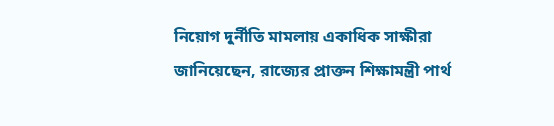নিয়োগ দুর্নীতি মামলায় একাধিক সাক্ষীরা জানিয়েছেন, রাজ্যের প্রাক্তন শিক্ষামন্ত্রী পার্থ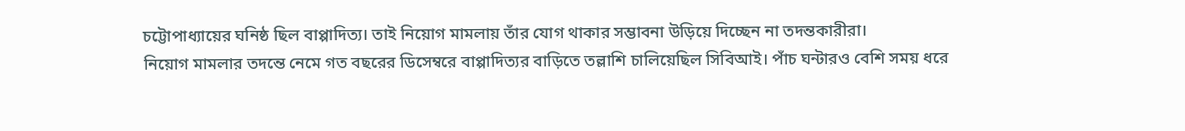চট্টোপাধ্যায়ের ঘনিষ্ঠ ছিল বাপ্পাদিত্য। তাই নিয়োগ মামলায় তাঁর যোগ থাকার সম্ভাবনা উড়িয়ে দিচ্ছেন না তদন্তকারীরা।
নিয়োগ মামলার তদন্তে নেমে গত বছরের ডিসেম্বরে বাপ্পাদিত্যর বাড়িতে তল্লাশি চালিয়েছিল সিবিআই। পাঁচ ঘন্টারও বেশি সময় ধরে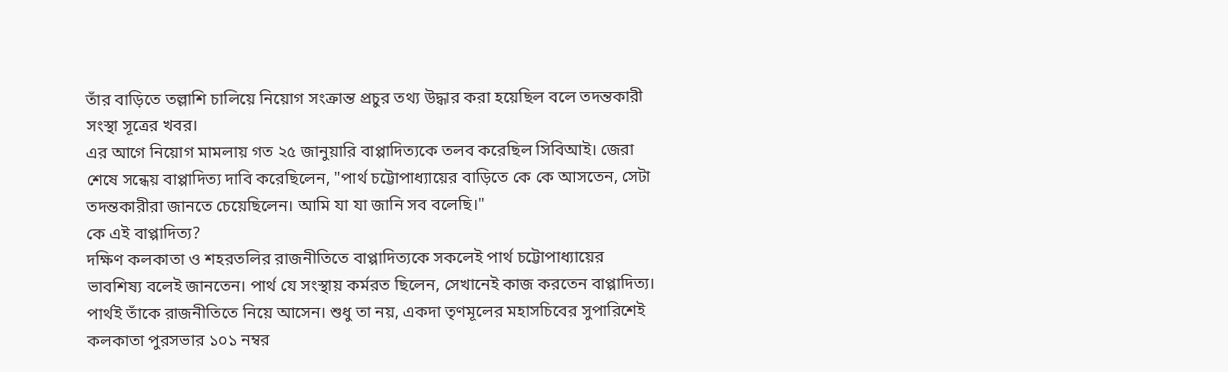তাঁর বাড়িতে তল্লাশি চালিয়ে নিয়োগ সংক্রান্ত প্রচুর তথ্য উদ্ধার করা হয়েছিল বলে তদন্তকারী সংস্থা সূত্রের খবর।
এর আগে নিয়োগ মামলায় গত ২৫ জানুয়ারি বাপ্পাদিত্যকে তলব করেছিল সিবিআই। জেরা শেষে সন্ধেয় বাপ্পাদিত্য দাবি করেছিলেন, "পার্থ চট্টোপাধ্যায়ের বাড়িতে কে কে আসতেন, সেটা তদন্তকারীরা জানতে চেয়েছিলেন। আমি যা যা জানি সব বলেছি।"
কে এই বাপ্পাদিত্য?
দক্ষিণ কলকাতা ও শহরতলির রাজনীতিতে বাপ্পাদিত্যকে সকলেই পার্থ চট্টোপাধ্যায়ের ভাবশিষ্য বলেই জানতেন। পার্থ যে সংস্থায় কর্মরত ছিলেন, সেখানেই কাজ করতেন বাপ্পাদিত্য। পার্থই তাঁকে রাজনীতিতে নিয়ে আসেন। শুধু তা নয়, একদা তৃণমূলের মহাসচিবের সুপারিশেই কলকাতা পুরসভার ১০১ নম্বর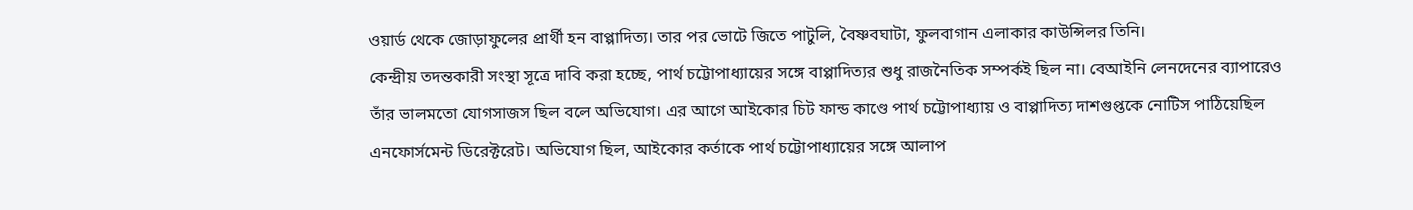ওয়ার্ড থেকে জোড়াফুলের প্রার্থী হন বাপ্পাদিত্য। তার পর ভোটে জিতে পাটুলি, বৈষ্ণবঘাটা, ফুলবাগান এলাকার কাউন্সিলর তিনি।
কেন্দ্রীয় তদন্তকারী সংস্থা সূত্রে দাবি করা হচ্ছে, পার্থ চট্টোপাধ্যায়ের সঙ্গে বাপ্পাদিত্যর শুধু রাজনৈতিক সম্পর্কই ছিল না। বেআইনি লেনদেনের ব্যাপারেও তাঁর ভালমতো যোগসাজস ছিল বলে অভিযোগ। এর আগে আইকোর চিট ফান্ড কাণ্ডে পার্থ চট্টোপাধ্যায় ও বাপ্পাদিত্য দাশগুপ্তকে নোটিস পাঠিয়েছিল এনফোর্সমেন্ট ডিরেক্টরেট। অভিযোগ ছিল, আইকোর কর্তাকে পার্থ চট্টোপাধ্যায়ের সঙ্গে আলাপ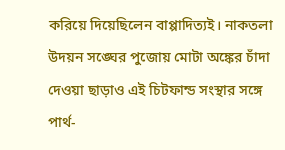করিয়ে দিয়েছিলেন বাপ্পাদিত্যই। নাকতলা উদয়ন সঙ্ঘের পুজোয় মোটা অঙ্কের চাঁদা দেওয়া ছাড়াও এই চিটফান্ড সংস্থার সঙ্গে পার্থ-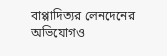বাপ্পাদিত্যর লেনদেনের অভিযোগও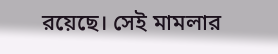রয়েছে। সেই মামলার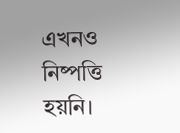এখনও নিষ্পত্তি হয়নি।